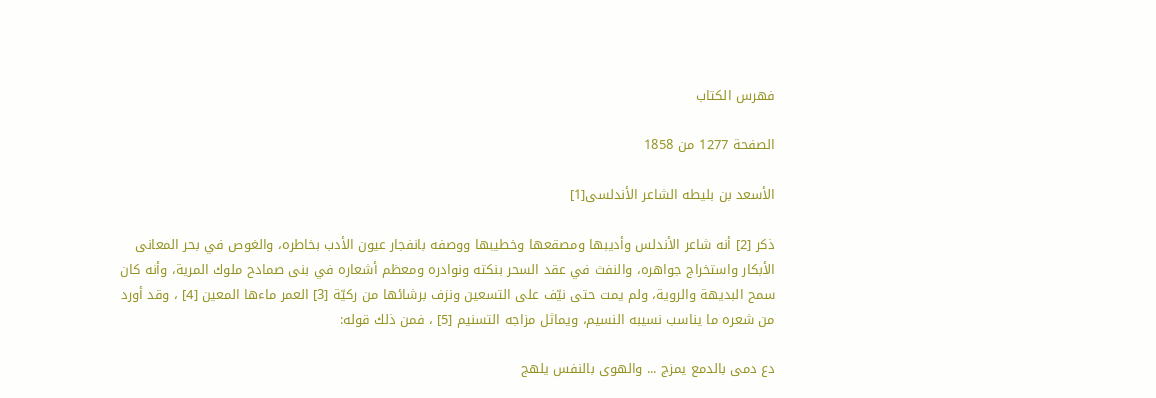فهرس الكتاب

الصفحة 1277 من 1858

الأسعد بن بليطه الشاعر الأندلسى[1]

ذكر [2] أنه شاعر الأندلس وأديبها ومصقعها وخطيبها ووصفه بانفجار عيون الأدب بخاطره، والغوص في بحر المعانى الأبكار واستخراج جواهره، والنفث في عقد السحر بنكته ونوادره ومعظم أشعاره في بنى صمادح ملوك المرية، وأنه كان سمح البديهة والروية، ولم يمت حتى نيّف على التسعين ونزف برشائها من ركيّة [3] العمر ماءها المعين [4] ، وقد أورد من شعره ما يناسب نسيبه النسيم، ويماثل مزاجه التسنيم [5] ، فمن ذلك قوله:

دع دمى بالدمع يمزج ... والهوى بالنفس يلهج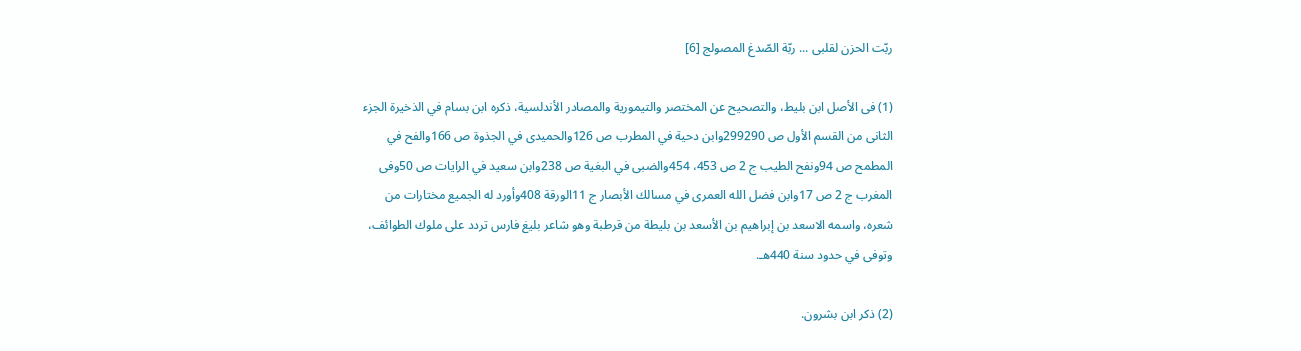ربّت الحزن لقلبى ... ربّة الصّدغ المصولج [6]

(1) فى الأصل ابن بليط، والتصحيح عن المختصر والتيمورية والمصادر الأندلسية، ذكره ابن بسام في الذخيرة الجزء الثانى من القسم الأول ص 299290وابن دحية في المطرب ص 126والحميدى في الجذوة ص 166والفح في المطمح ص 94ونفح الطيب ج 2 ص 453، 454والضبى في البغية ص 238وابن سعيد في الرايات ص 50وفى المغرب ج 2 ص 17وابن فضل الله العمرى في مسالك الأبصار ج 11الورقة 408وأورد له الجميع مختارات من شعره، واسمه الاسعد بن إبراهيم بن الأسعد بن بليطة من قرطبة وهو شاعر بليغ فارس تردد على ملوك الطوائف، وتوفى في حدود سنة 440هـ.

(2) ذكر ابن بشرون.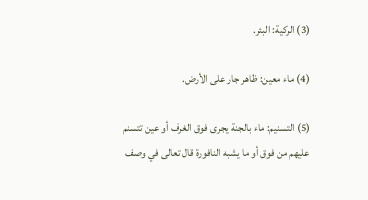(3) الركية: البئر.

(4) ماء معين: ظاهر جار على الأرض.

(5) التسنيم: ماء بالجنة يجرى فوق الغرف أو عين تتسنم عليهم من فوق أو ما يشبه النافورة قال تعالى في وصف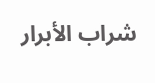شراب الأبرار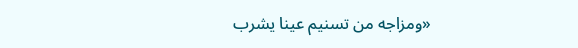«ومزاجه من تسنيم عينا يشرب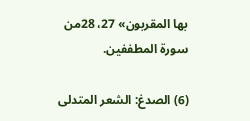بها المقربون» 27، 28من سورة المطففين.

(6) الصدغ: الشعر المتدلى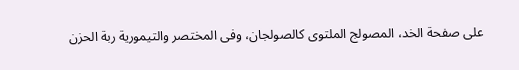على صفحة الخد، المصولج الملتوى كالصولجان، وفى المختصر والتيمورية ربة الحزن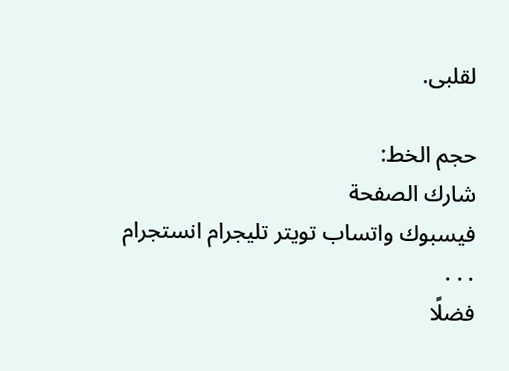لقلبى.

حجم الخط:
شارك الصفحة
فيسبوك واتساب تويتر تليجرام انستجرام
. . .
فضلًا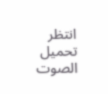انتظر تحميل الصوت